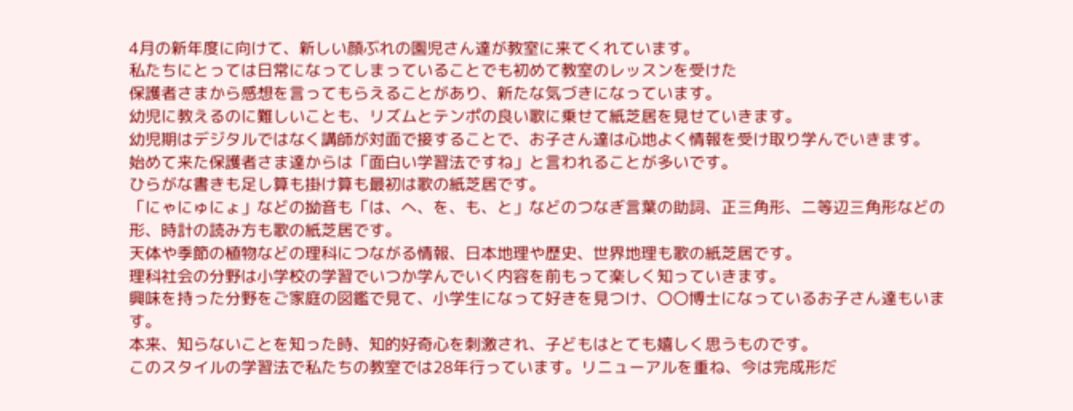4月の新年度に向けて、新しい顔ぶれの園児さん達が教室に来てくれています。
私たちにとっては日常になってしまっていることでも初めて教室のレッスンを受けた
保護者さまから感想を言ってもらえることがあり、新たな気づきになっています。
幼児に教えるのに難しいことも、リズムとテンポの良い歌に乗せて紙芝居を見せていきます。
幼児期はデジタルではなく講師が対面で接することで、お子さん達は心地よく情報を受け取り学んでいきます。
始めて来た保護者さま達からは「面白い学習法ですね」と言われることが多いです。
ひらがな書きも足し算も掛け算も最初は歌の紙芝居です。
「にゃにゅにょ」などの拗音も「は、へ、を、も、と」などのつなぎ言葉の助詞、正三角形、二等辺三角形などの形、時計の読み方も歌の紙芝居です。
天体や季節の植物などの理科につながる情報、日本地理や歴史、世界地理も歌の紙芝居です。
理科社会の分野は小学校の学習でいつか学んでいく内容を前もって楽しく知っていきます。
興味を持った分野をご家庭の図鑑で見て、小学生になって好きを見つけ、〇〇博士になっているお子さん達もいます。
本来、知らないことを知った時、知的好奇心を刺激され、子どもはとても嬉しく思うものです。
このスタイルの学習法で私たちの教室では28年行っています。リニューアルを重ね、今は完成形だ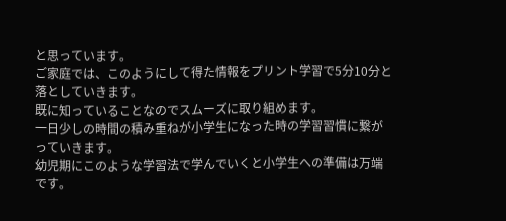と思っています。
ご家庭では、このようにして得た情報をプリント学習で5分10分と落としていきます。
既に知っていることなのでスムーズに取り組めます。
一日少しの時間の積み重ねが小学生になった時の学習習慣に繋がっていきます。
幼児期にこのような学習法で学んでいくと小学生への準備は万端です。